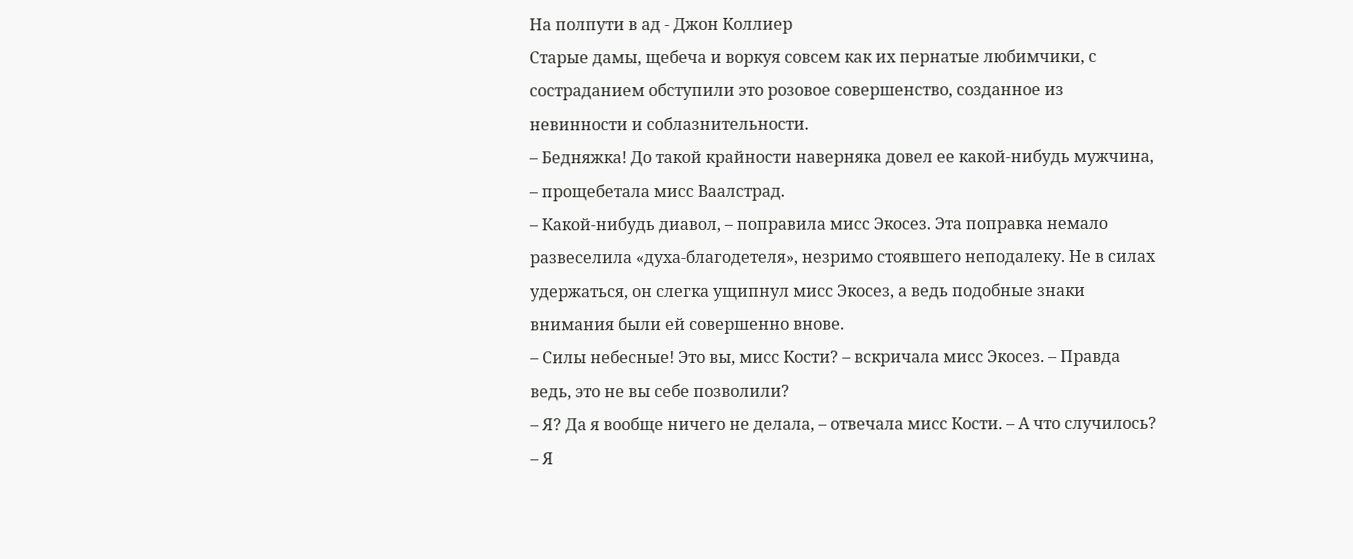На полпути в ад - Джон Коллиер
Старые дамы, щебеча и воркуя совсем как их пернатые любимчики, с состраданием обступили это розовое совершенство, созданное из невинности и соблазнительности.
– Бедняжка! До такой крайности наверняка довел ее какой-нибудь мужчина, – прощебетала мисс Ваалстрад.
– Какой-нибудь диавол, – поправила мисс Экосез. Эта поправка немало развеселила «духа-благодетеля», незримо стоявшего неподалеку. Не в силах удержаться, он слегка ущипнул мисс Экосез, а ведь подобные знаки внимания были ей совершенно внове.
– Силы небесные! Это вы, мисс Кости? – вскричала мисс Экосез. – Правда ведь, это не вы себе позволили?
– Я? Да я вообще ничего не делала, – отвечала мисс Кости. – А что случилось?
– Я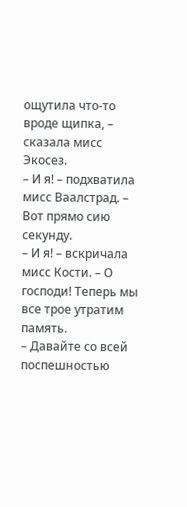ощутила что-то вроде щипка, – сказала мисс Экосез.
– И я! – подхватила мисс Ваалстрад. – Вот прямо сию секунду.
– И я! – вскричала мисс Кости. – О господи! Теперь мы все трое утратим память.
– Давайте со всей поспешностью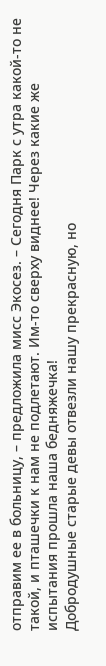отправим ее в больницу, – предложила мисс Экосез. – Сегодня Парк с утра какой-то не такой, и пташечки к нам не подлетают. Им-то сверху виднее! Через какие же испытания прошла наша бедняжечка!
Добродушные старые девы отвезли нашу прекрасную, но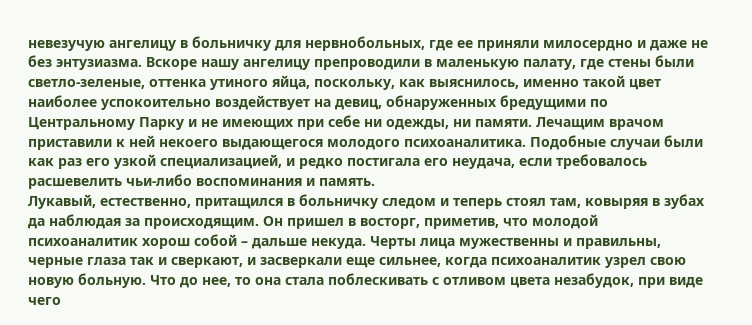невезучую ангелицу в больничку для нервнобольных, где ее приняли милосердно и даже не без энтузиазма. Вскоре нашу ангелицу препроводили в маленькую палату, где стены были светло-зеленые, оттенка утиного яйца, поскольку, как выяснилось, именно такой цвет наиболее успокоительно воздействует на девиц, обнаруженных бредущими по Центральному Парку и не имеющих при себе ни одежды, ни памяти. Лечащим врачом приставили к ней некоего выдающегося молодого психоаналитика. Подобные случаи были как раз его узкой специализацией, и редко постигала его неудача, если требовалось расшевелить чьи-либо воспоминания и память.
Лукавый, естественно, притащился в больничку следом и теперь стоял там, ковыряя в зубах да наблюдая за происходящим. Он пришел в восторг, приметив, что молодой психоаналитик хорош собой – дальше некуда. Черты лица мужественны и правильны, черные глаза так и сверкают, и засверкали еще сильнее, когда психоаналитик узрел свою новую больную. Что до нее, то она стала поблескивать с отливом цвета незабудок, при виде чего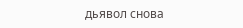дьявол снова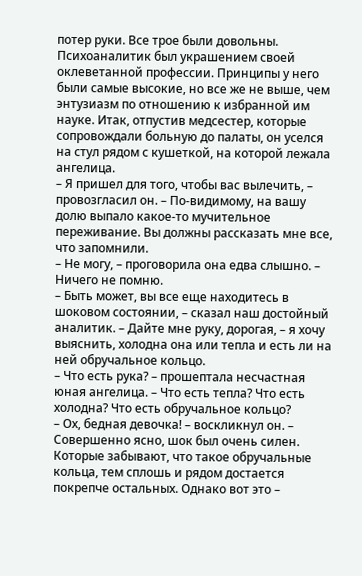потер руки. Все трое были довольны.
Психоаналитик был украшением своей оклеветанной профессии. Принципы у него были самые высокие, но все же не выше, чем энтузиазм по отношению к избранной им науке. Итак, отпустив медсестер, которые сопровождали больную до палаты, он уселся на стул рядом с кушеткой, на которой лежала ангелица.
– Я пришел для того, чтобы вас вылечить, – провозгласил он. – По-видимому, на вашу долю выпало какое-то мучительное переживание. Вы должны рассказать мне все, что запомнили.
– Не могу, – проговорила она едва слышно. – Ничего не помню.
– Быть может, вы все еще находитесь в шоковом состоянии, – сказал наш достойный аналитик. – Дайте мне руку, дорогая, – я хочу выяснить, холодна она или тепла и есть ли на ней обручальное кольцо.
– Что есть рука? – прошептала несчастная юная ангелица. – Что есть тепла? Что есть холодна? Что есть обручальное кольцо?
– Ох, бедная девочка! – воскликнул он. – Совершенно ясно, шок был очень силен. Которые забывают, что такое обручальные кольца, тем сплошь и рядом достается покрепче остальных. Однако вот это –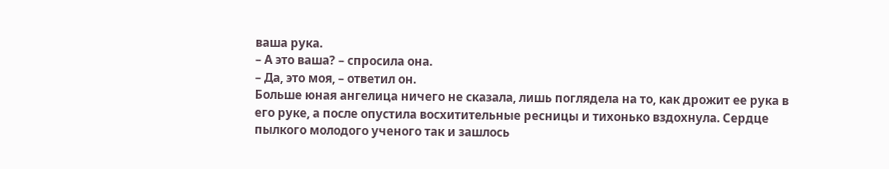ваша рука.
– А это ваша? – спросила она.
– Да, это моя, – ответил он.
Больше юная ангелица ничего не сказала, лишь поглядела на то, как дрожит ее рука в его руке, а после опустила восхитительные ресницы и тихонько вздохнула. Сердце пылкого молодого ученого так и зашлось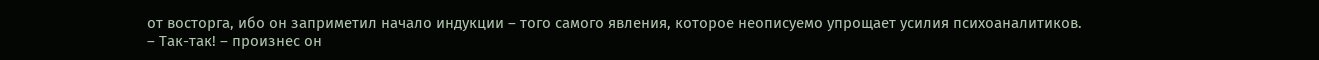от восторга, ибо он заприметил начало индукции – того самого явления, которое неописуемо упрощает усилия психоаналитиков.
– Так-так! – произнес он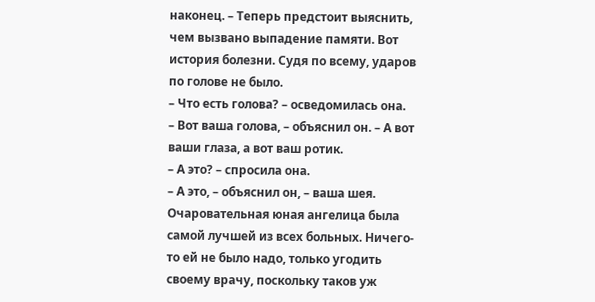наконец. – Теперь предстоит выяснить, чем вызвано выпадение памяти. Вот история болезни. Судя по всему, ударов по голове не было.
– Что есть голова? – осведомилась она.
– Вот ваша голова, – объяснил он. – А вот ваши глаза, а вот ваш ротик.
– А это? – спросила она.
– А это, – объяснил он, – ваша шея.
Очаровательная юная ангелица была самой лучшей из всех больных. Ничего-то ей не было надо, только угодить своему врачу, поскольку таков уж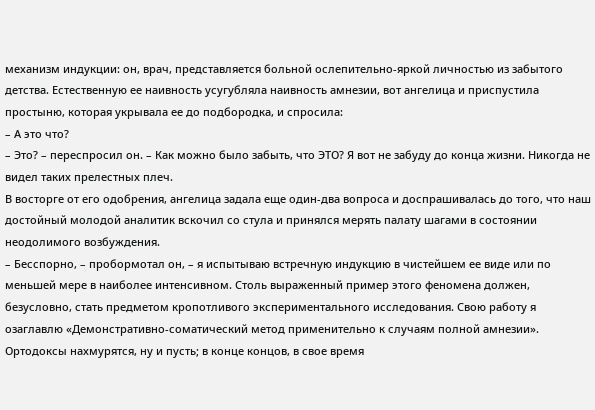механизм индукции: он, врач, представляется больной ослепительно-яркой личностью из забытого детства. Естественную ее наивность усугубляла наивность амнезии, вот ангелица и приспустила простыню, которая укрывала ее до подбородка, и спросила:
– А это что?
– Это? – переспросил он. – Как можно было забыть, что ЭТО? Я вот не забуду до конца жизни. Никогда не видел таких прелестных плеч.
В восторге от его одобрения, ангелица задала еще один-два вопроса и доспрашивалась до того, что наш достойный молодой аналитик вскочил со стула и принялся мерять палату шагами в состоянии неодолимого возбуждения.
– Бесспорно, – пробормотал он, – я испытываю встречную индукцию в чистейшем ее виде или по меньшей мере в наиболее интенсивном. Столь выраженный пример этого феномена должен, безусловно, стать предметом кропотливого экспериментального исследования. Свою работу я озаглавлю «Демонстративно-соматический метод применительно к случаям полной амнезии». Ортодоксы нахмурятся, ну и пусть; в конце концов, в свое время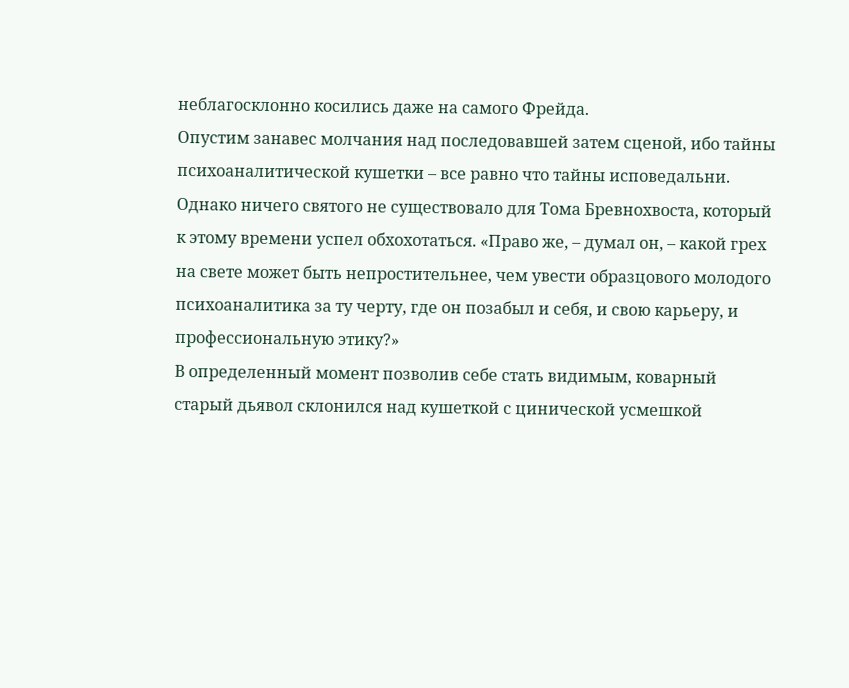неблагосклонно косились даже на самого Фрейда.
Опустим занавес молчания над последовавшей затем сценой, ибо тайны психоаналитической кушетки – все равно что тайны исповедальни. Однако ничего святого не существовало для Тома Бревнохвоста, который к этому времени успел обхохотаться. «Право же, – думал он, – какой грех на свете может быть непростительнее, чем увести образцового молодого психоаналитика за ту черту, где он позабыл и себя, и свою карьеру, и профессиональную этику?»
В определенный момент позволив себе стать видимым, коварный старый дьявол склонился над кушеткой с цинической усмешкой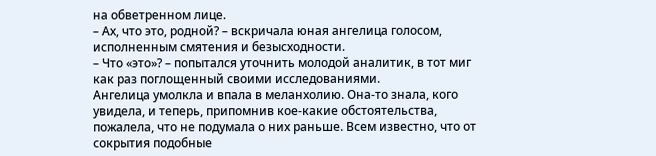на обветренном лице.
– Ах, что это, родной? – вскричала юная ангелица голосом, исполненным смятения и безысходности.
– Что «это»? – попытался уточнить молодой аналитик, в тот миг как раз поглощенный своими исследованиями.
Ангелица умолкла и впала в меланхолию. Она-то знала, кого увидела, и теперь, припомнив кое-какие обстоятельства, пожалела, что не подумала о них раньше. Всем известно, что от сокрытия подобные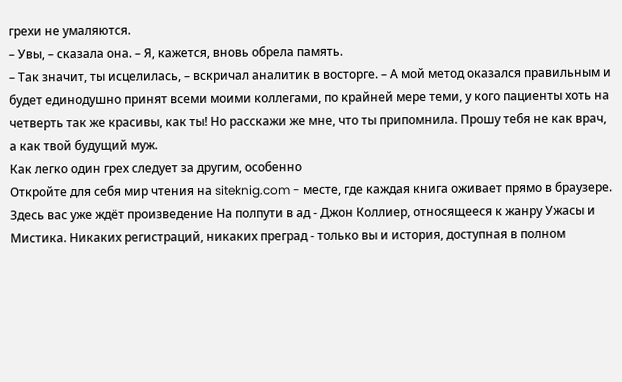грехи не умаляются.
– Увы, – сказала она. – Я, кажется, вновь обрела память.
– Так значит, ты исцелилась, – вскричал аналитик в восторге. – А мой метод оказался правильным и будет единодушно принят всеми моими коллегами, по крайней мере теми, у кого пациенты хоть на четверть так же красивы, как ты! Но расскажи же мне, что ты припомнила. Прошу тебя не как врач, а как твой будущий муж.
Как легко один грех следует за другим, особенно
Откройте для себя мир чтения на siteknig.com - месте, где каждая книга оживает прямо в браузере. Здесь вас уже ждёт произведение На полпути в ад - Джон Коллиер, относящееся к жанру Ужасы и Мистика. Никаких регистраций, никаких преград - только вы и история, доступная в полном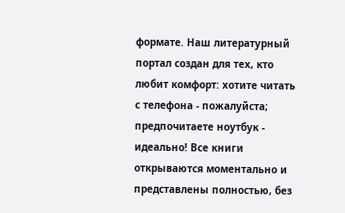формате. Наш литературный портал создан для тех, кто любит комфорт: хотите читать с телефона - пожалуйста; предпочитаете ноутбук - идеально! Все книги открываются моментально и представлены полностью, без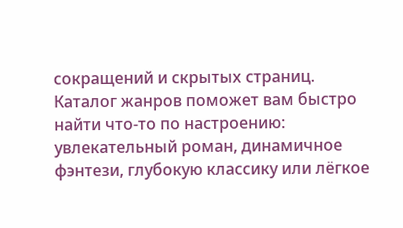сокращений и скрытых страниц. Каталог жанров поможет вам быстро найти что-то по настроению: увлекательный роман, динамичное фэнтези, глубокую классику или лёгкое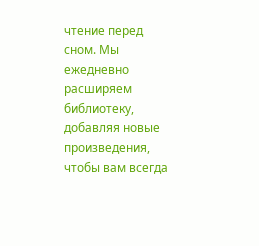чтение перед сном. Мы ежедневно расширяем библиотеку, добавляя новые произведения, чтобы вам всегда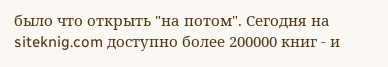было что открыть "на потом". Сегодня на siteknig.com доступно более 200000 книг - и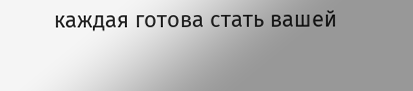каждая готова стать вашей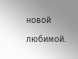новой любимой.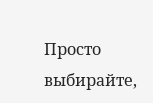Просто выбирайте,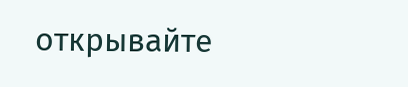открывайте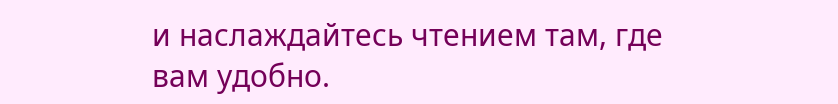и наслаждайтесь чтением там, где вам удобно.